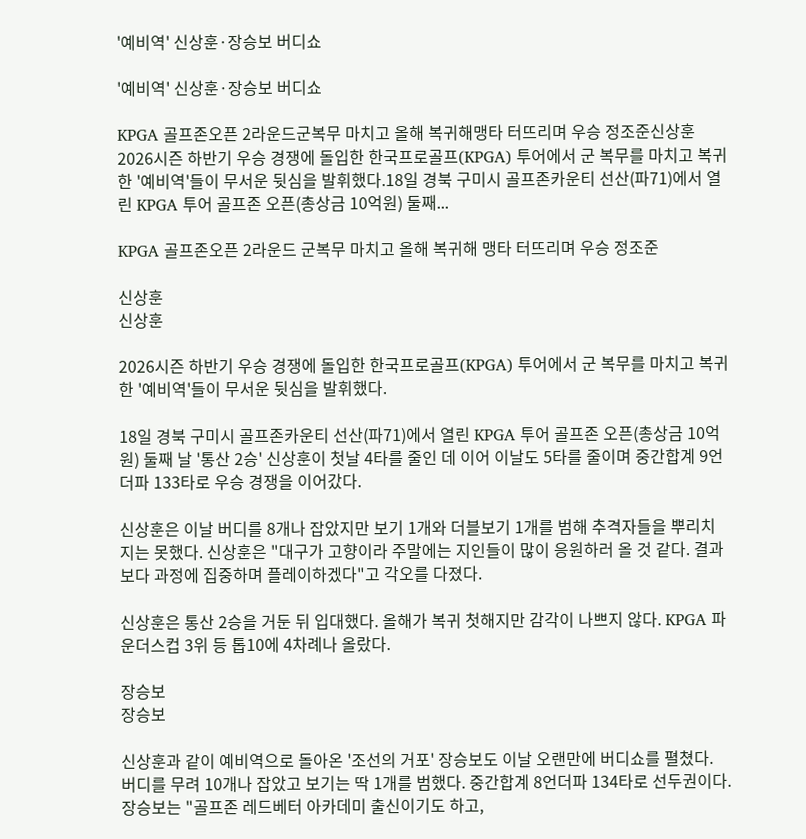'예비역' 신상훈·장승보 버디쇼

'예비역' 신상훈·장승보 버디쇼

KPGA 골프존오픈 2라운드군복무 마치고 올해 복귀해맹타 터뜨리며 우승 정조준신상훈2026시즌 하반기 우승 경쟁에 돌입한 한국프로골프(KPGA) 투어에서 군 복무를 마치고 복귀한 '예비역'들이 무서운 뒷심을 발휘했다.18일 경북 구미시 골프존카운티 선산(파71)에서 열린 KPGA 투어 골프존 오픈(총상금 10억원) 둘째...

KPGA 골프존오픈 2라운드 군복무 마치고 올해 복귀해 맹타 터뜨리며 우승 정조준

신상훈
신상훈

2026시즌 하반기 우승 경쟁에 돌입한 한국프로골프(KPGA) 투어에서 군 복무를 마치고 복귀한 '예비역'들이 무서운 뒷심을 발휘했다.

18일 경북 구미시 골프존카운티 선산(파71)에서 열린 KPGA 투어 골프존 오픈(총상금 10억원) 둘째 날 '통산 2승' 신상훈이 첫날 4타를 줄인 데 이어 이날도 5타를 줄이며 중간합계 9언더파 133타로 우승 경쟁을 이어갔다.

신상훈은 이날 버디를 8개나 잡았지만 보기 1개와 더블보기 1개를 범해 추격자들을 뿌리치지는 못했다. 신상훈은 "대구가 고향이라 주말에는 지인들이 많이 응원하러 올 것 같다. 결과보다 과정에 집중하며 플레이하겠다"고 각오를 다졌다.

신상훈은 통산 2승을 거둔 뒤 입대했다. 올해가 복귀 첫해지만 감각이 나쁘지 않다. KPGA 파운더스컵 3위 등 톱10에 4차례나 올랐다.

장승보
장승보

신상훈과 같이 예비역으로 돌아온 '조선의 거포' 장승보도 이날 오랜만에 버디쇼를 펼쳤다. 버디를 무려 10개나 잡았고 보기는 딱 1개를 범했다. 중간합계 8언더파 134타로 선두권이다. 장승보는 "골프존 레드베터 아카데미 출신이기도 하고,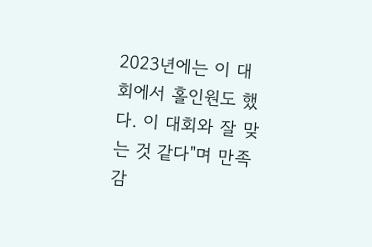2023년에는 이 대회에서 홀인원도 했다. 이 대회와 잘 맞는 것 같다"며 만족감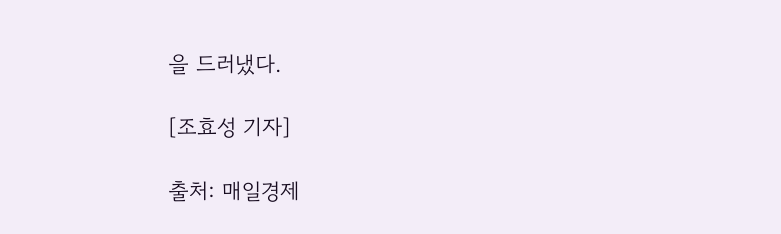을 드러냈다.

[조효성 기자]

출처: 매일경제